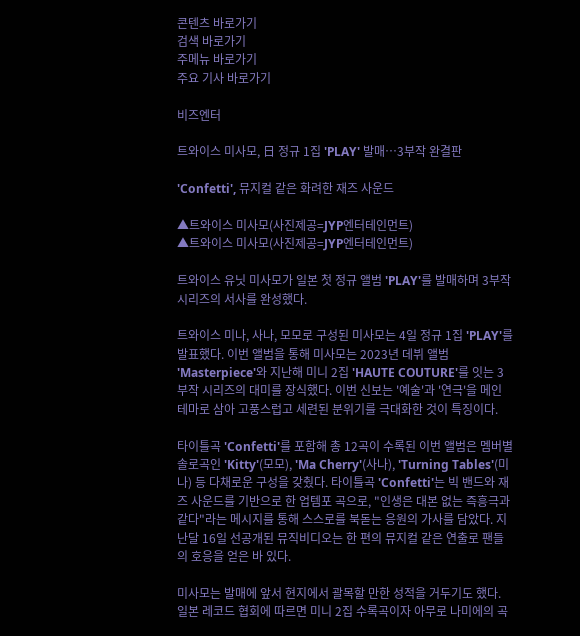콘텐츠 바로가기
검색 바로가기
주메뉴 바로가기
주요 기사 바로가기

비즈엔터

트와이스 미사모, 日 정규 1집 'PLAY' 발매…3부작 완결판

'Confetti', 뮤지컬 같은 화려한 재즈 사운드

▲트와이스 미사모(사진제공=JYP엔터테인먼트)
▲트와이스 미사모(사진제공=JYP엔터테인먼트)

트와이스 유닛 미사모가 일본 첫 정규 앨범 'PLAY'를 발매하며 3부작 시리즈의 서사를 완성했다.

트와이스 미나, 사나, 모모로 구성된 미사모는 4일 정규 1집 'PLAY'를 발표했다. 이번 앨범을 통해 미사모는 2023년 데뷔 앨범 'Masterpiece'와 지난해 미니 2집 'HAUTE COUTURE'를 잇는 3부작 시리즈의 대미를 장식했다. 이번 신보는 '예술'과 '연극'을 메인 테마로 삼아 고풍스럽고 세련된 분위기를 극대화한 것이 특징이다.

타이틀곡 'Confetti'를 포함해 총 12곡이 수록된 이번 앨범은 멤버별 솔로곡인 'Kitty'(모모), 'Ma Cherry'(사나), 'Turning Tables'(미나) 등 다채로운 구성을 갖췄다. 타이틀곡 'Confetti'는 빅 밴드와 재즈 사운드를 기반으로 한 업템포 곡으로, "인생은 대본 없는 즉흥극과 같다"라는 메시지를 통해 스스로를 북돋는 응원의 가사를 담았다. 지난달 16일 선공개된 뮤직비디오는 한 편의 뮤지컬 같은 연출로 팬들의 호응을 얻은 바 있다.

미사모는 발매에 앞서 현지에서 괄목할 만한 성적을 거두기도 했다. 일본 레코드 협회에 따르면 미니 2집 수록곡이자 아무로 나미에의 곡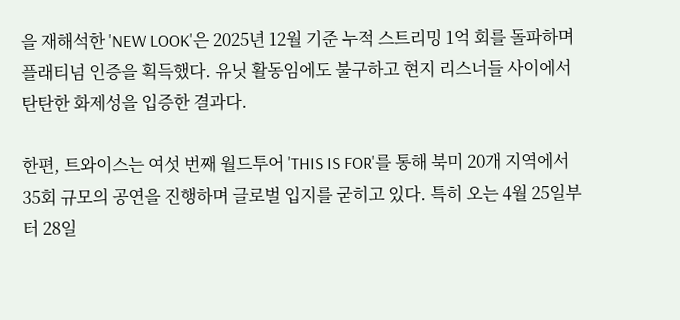을 재해석한 'NEW LOOK'은 2025년 12월 기준 누적 스트리밍 1억 회를 돌파하며 플래티넘 인증을 획득했다. 유닛 활동임에도 불구하고 현지 리스너들 사이에서 탄탄한 화제성을 입증한 결과다.

한편, 트와이스는 여섯 번째 월드투어 'THIS IS FOR'를 통해 북미 20개 지역에서 35회 규모의 공연을 진행하며 글로벌 입지를 굳히고 있다. 특히 오는 4월 25일부터 28일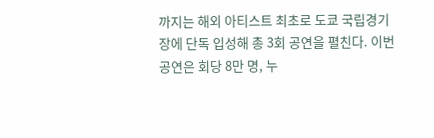까지는 해외 아티스트 최초로 도쿄 국립경기장에 단독 입성해 총 3회 공연을 펼친다. 이번 공연은 회당 8만 명, 누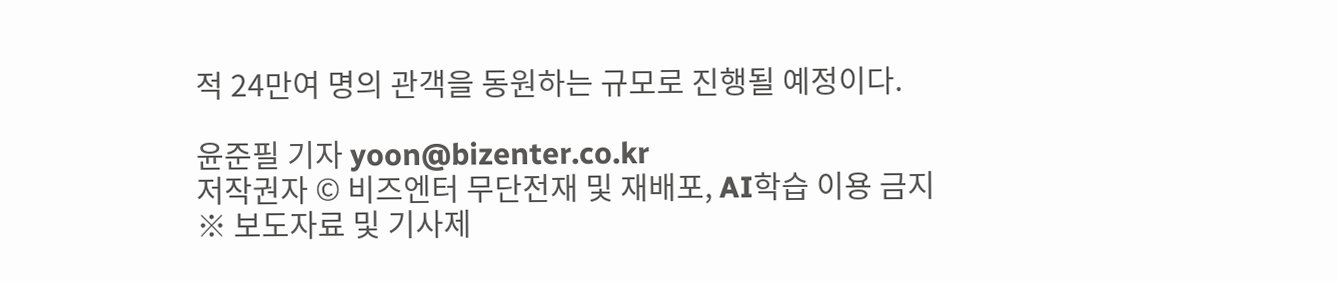적 24만여 명의 관객을 동원하는 규모로 진행될 예정이다.

윤준필 기자 yoon@bizenter.co.kr
저작권자 © 비즈엔터 무단전재 및 재배포, AI학습 이용 금지
※ 보도자료 및 기사제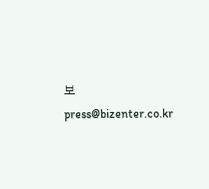보 press@bizenter.co.kr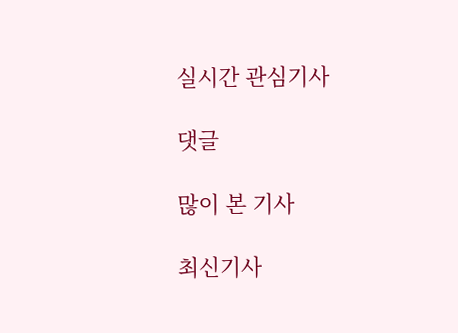실시간 관심기사

댓글

많이 본 기사

최신기사